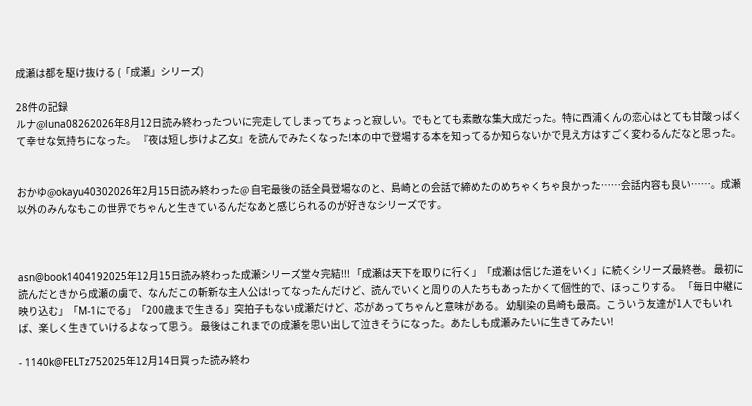成瀬は都を駆け抜ける (「成瀬」シリーズ)

28件の記録
ルナ@luna08262026年8月12日読み終わったついに完走してしまってちょっと寂しい。でもとても素敵な集大成だった。特に西浦くんの恋心はとても甘酸っぱくて幸せな気持ちになった。 『夜は短し歩けよ乙女』を読んでみたくなった!本の中で登場する本を知ってるか知らないかで見え方はすごく変わるんだなと思った。


おかゆ@okayu40302026年2月15日読み終わった@ 自宅最後の話全員登場なのと、島崎との会話で締めたのめちゃくちゃ良かった……会話内容も良い……。成瀬以外のみんなもこの世界でちゃんと生きているんだなあと感じられるのが好きなシリーズです。



asn@book1404192025年12月15日読み終わった成瀬シリーズ堂々完結!!! 「成瀬は天下を取りに行く」「成瀬は信じた道をいく」に続くシリーズ最終巻。 最初に読んだときから成瀬の虜で、なんだこの斬新な主人公は!ってなったんだけど、読んでいくと周りの人たちもあったかくて個性的で、ほっこりする。 「毎日中継に映り込む」「M-1にでる」「200歳まで生きる」突拍子もない成瀬だけど、芯があってちゃんと意味がある。 幼馴染の島崎も最高。こういう友達が1人でもいれば、楽しく生きていけるよなって思う。 最後はこれまでの成瀬を思い出して泣きそうになった。あたしも成瀬みたいに生きてみたい!

- 1140k@FELTz752025年12月14日買った読み終わ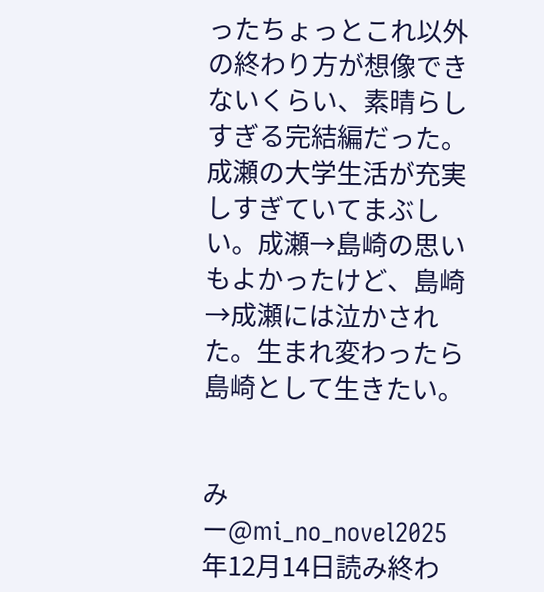ったちょっとこれ以外の終わり方が想像できないくらい、素晴らしすぎる完結編だった。成瀬の大学生活が充実しすぎていてまぶしい。成瀬→島崎の思いもよかったけど、島崎→成瀬には泣かされた。生まれ変わったら島崎として生きたい。


みー@mi_no_novel2025年12月14日読み終わ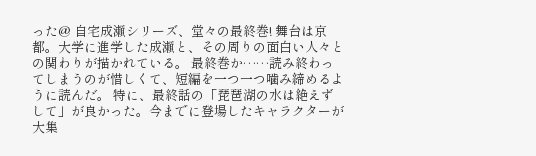った@ 自宅成瀬シリーズ、堂々の最終巻! 舞台は京都。大学に進学した成瀬と、その周りの面白い人々との関わりが描かれている。 最終巻か……読み終わってしまうのが惜しくて、短編を一つ一つ噛み締めるように読んだ。 特に、最終話の「琵琶湖の水は絶えずして」が良かった。今までに登場したキャラクターが大集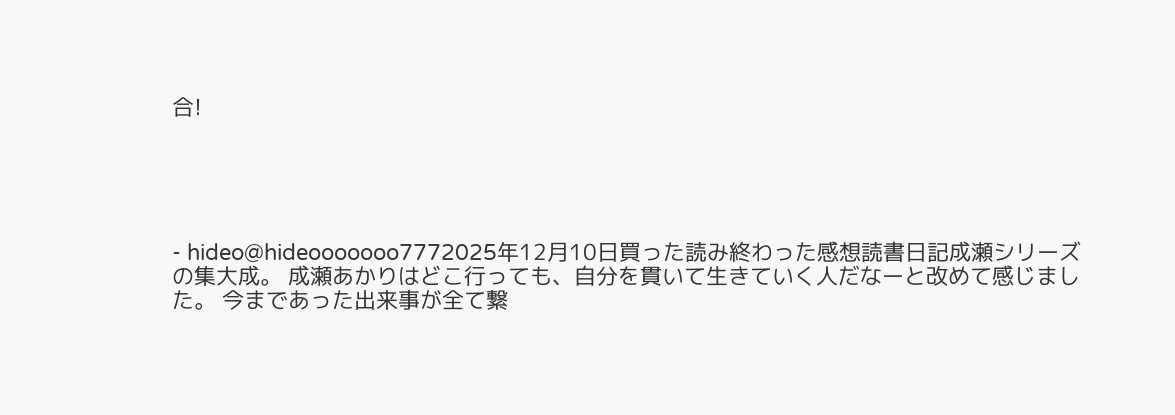合!





- hideo@hideooooooo7772025年12月10日買った読み終わった感想読書日記成瀬シリーズの集大成。 成瀬あかりはどこ行っても、自分を貫いて生きていく人だなーと改めて感じました。 今まであった出来事が全て繋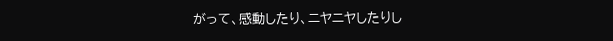がって、感動したり、ニヤニヤしたりし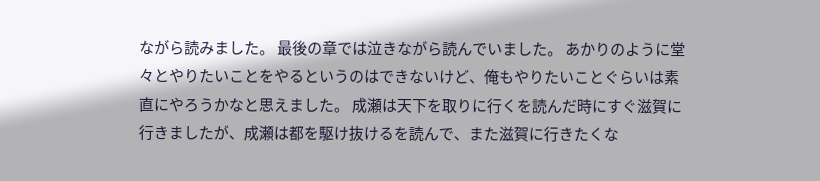ながら読みました。 最後の章では泣きながら読んでいました。 あかりのように堂々とやりたいことをやるというのはできないけど、俺もやりたいことぐらいは素直にやろうかなと思えました。 成瀬は天下を取りに行くを読んだ時にすぐ滋賀に行きましたが、成瀬は都を駆け抜けるを読んで、また滋賀に行きたくな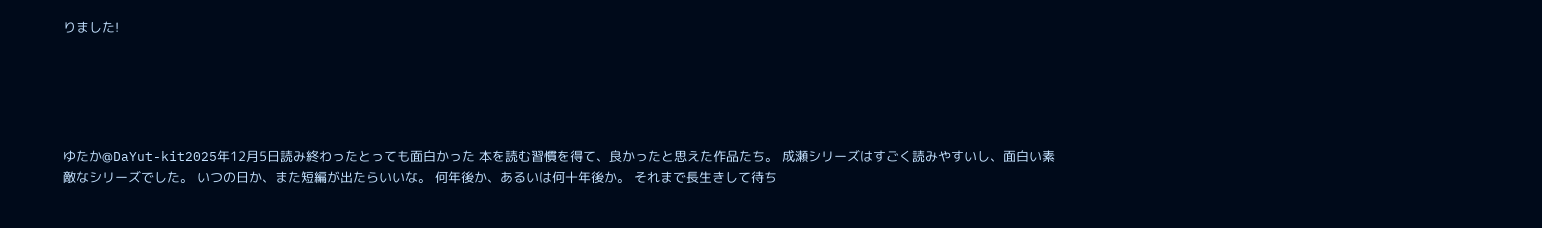りました!





ゆたか@DaYut-kit2025年12月5日読み終わったとっても面白かった 本を読む習慣を得て、良かったと思えた作品たち。 成瀬シリーズはすごく読みやすいし、面白い素敵なシリーズでした。 いつの日か、また短編が出たらいいな。 何年後か、あるいは何十年後か。 それまで長生きして待ち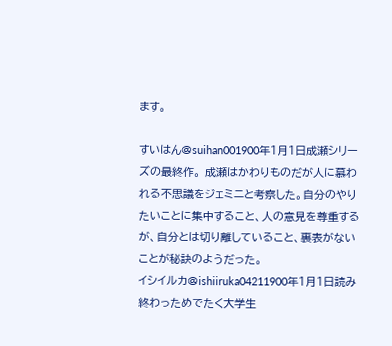ます。

すいはん@suihan001900年1月1日成瀬シリーズの最終作。 成瀬はかわりものだが人に慕われる不思議をジェミニと考察した。自分のやりたいことに集中すること、人の意見を尊重するが、自分とは切り離していること、裏表がないことが秘訣のようだった。
イシイルカ@ishiiruka04211900年1月1日読み終わっためでたく大学生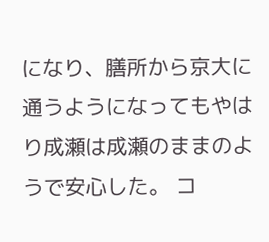になり、膳所から京大に通うようになってもやはり成瀬は成瀬のままのようで安心した。 コ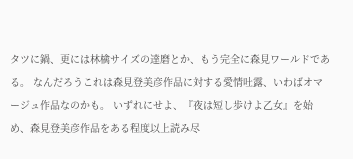タツに鍋、更には林檎サイズの達磨とか、もう完全に森見ワールドである。 なんだろうこれは森見登美彦作品に対する愛情吐露、いわばオマージュ作品なのかも。 いずれにせよ、『夜は短し歩けよ乙女』を始め、森見登美彦作品をある程度以上読み尽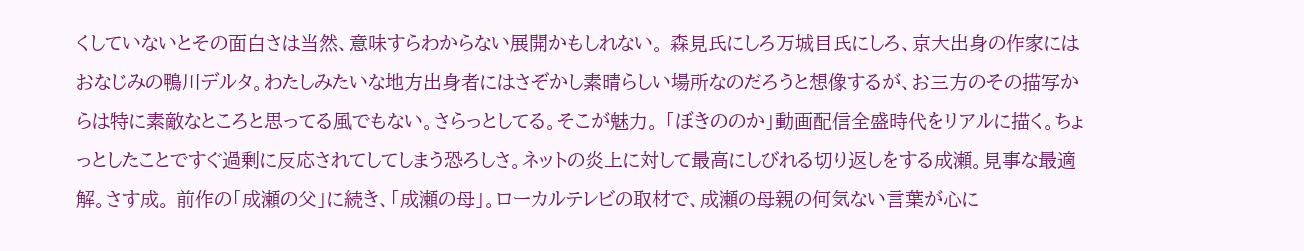くしていないとその面白さは当然、意味すらわからない展開かもしれない。 森見氏にしろ万城目氏にしろ、京大出身の作家にはおなじみの鴨川デルタ。わたしみたいな地方出身者にはさぞかし素晴らしい場所なのだろうと想像するが、お三方のその描写からは特に素敵なところと思ってる風でもない。さらっとしてる。そこが魅力。 「ぼきののか」動画配信全盛時代をリアルに描く。ちょっとしたことですぐ過剰に反応されてしてしまう恐ろしさ。ネットの炎上に対して最高にしびれる切り返しをする成瀬。見事な最適解。さす成。 前作の「成瀬の父」に続き、「成瀬の母」。ローカルテレビの取材で、成瀬の母親の何気ない言葉が心に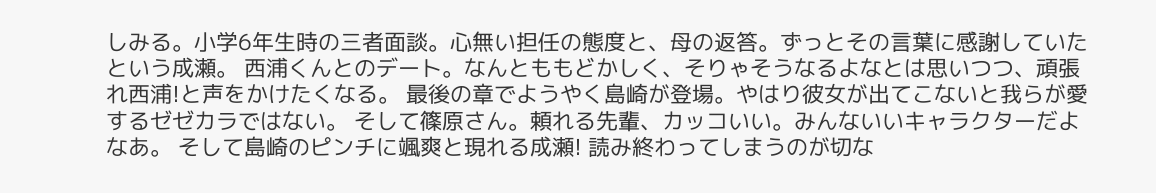しみる。小学6年生時の三者面談。心無い担任の態度と、母の返答。ずっとその言葉に感謝していたという成瀬。 西浦くんとのデート。なんとももどかしく、そりゃそうなるよなとは思いつつ、頑張れ西浦!と声をかけたくなる。 最後の章でようやく島崎が登場。やはり彼女が出てこないと我らが愛するゼゼカラではない。 そして篠原さん。頼れる先輩、カッコいい。みんないいキャラクターだよなあ。 そして島崎のピンチに颯爽と現れる成瀬! 読み終わってしまうのが切な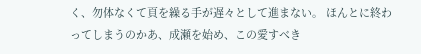く、勿体なくて頁を繰る手が遅々として進まない。 ほんとに終わってしまうのかあ、成瀬を始め、この愛すべき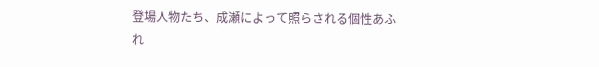登場人物たち、成瀬によって照らされる個性あふれ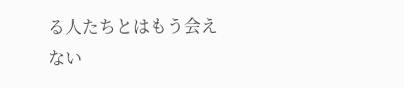る人たちとはもう会えない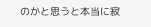のかと思うと本当に寂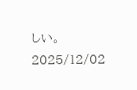しい。 2025/12/02